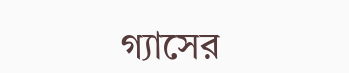গ্যাসের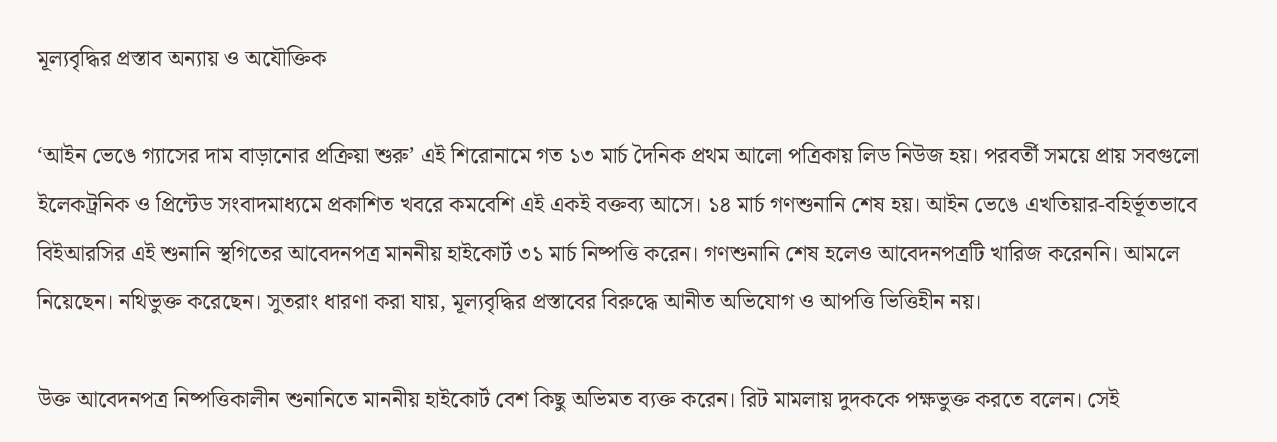মূল্যবৃদ্ধির প্রস্তাব অন্যায় ও অযৌক্তিক

‘আইন ভেঙে গ্যাসের দাম বাড়ানোর প্রক্রিয়া শুরু’ এই শিরোনামে গত ১৩ মার্চ দৈনিক প্রথম আলো পত্রিকায় লিড নিউজ হয়। পরবর্তী সময়ে প্রায় সবগুলো ইলেকট্রনিক ও প্রিন্টেড সংবাদমাধ্যমে প্রকাশিত খবরে কমবেশি এই একই বক্তব্য আসে। ১৪ মার্চ গণশুনানি শেষ হয়। আইন ভেঙে এখতিয়ার-বহির্ভূতভাবে বিইআরসির এই শুনানি স্থগিতের আবেদনপত্র মাননীয় হাইকোর্ট ৩১ মার্চ নিষ্পত্তি করেন। গণশুনানি শেষ হলেও আবেদনপত্রটি খারিজ করেননি। আমলে নিয়েছেন। নথিভুক্ত করেছেন। সুতরাং ধারণা করা যায়, মূল্যবৃদ্ধির প্রস্তাবের বিরুদ্ধে আনীত অভিযোগ ও আপত্তি ভিত্তিহীন নয়।

উক্ত আবেদনপত্র নিষ্পত্তিকালীন শুনানিতে মাননীয় হাইকোর্ট বেশ কিছু অভিমত ব্যক্ত করেন। রিট মামলায় দুদককে পক্ষভুক্ত করতে বলেন। সেই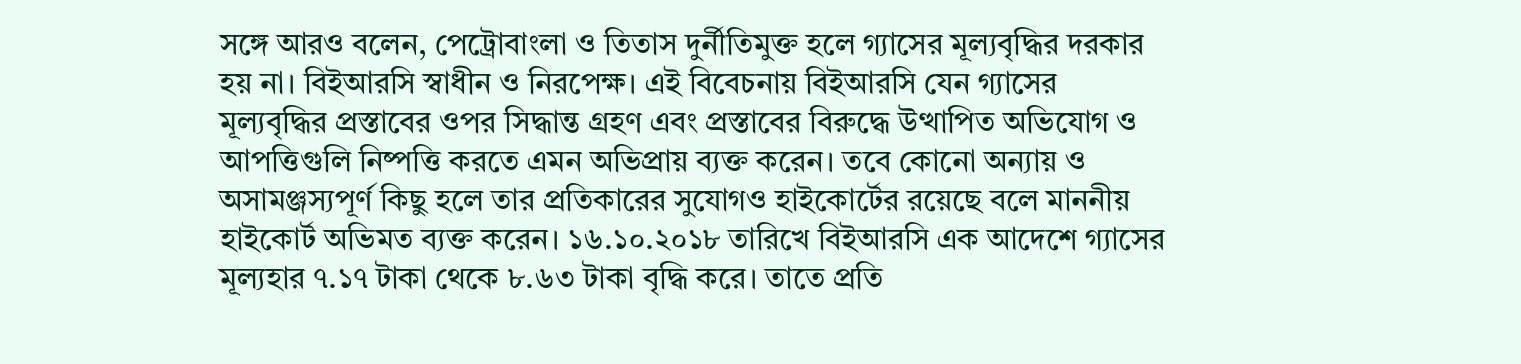সঙ্গে আরও বলেন, পেট্রোবাংলা ও তিতাস দুর্নীতিমুক্ত হলে গ্যাসের মূল্যবৃদ্ধির দরকার হয় না। বিইআরসি স্বাধীন ও নিরপেক্ষ। এই বিবেচনায় বিইআরসি যেন গ্যাসের মূল্যবৃদ্ধির প্রস্তাবের ওপর সিদ্ধান্ত গ্রহণ এবং প্রস্তাবের বিরুদ্ধে উত্থাপিত অভিযোগ ও আপত্তিগুলি নিষ্পত্তি করতে এমন অভিপ্রায় ব্যক্ত করেন। তবে কোনো অন্যায় ও অসামঞ্জস্যপূর্ণ কিছু হলে তার প্রতিকারের সুযোগও হাইকোর্টের রয়েছে বলে মাননীয় হাইকোর্ট অভিমত ব্যক্ত করেন। ১৬.১০.২০১৮ তারিখে বিইআরসি এক আদেশে গ্যাসের মূল্যহার ৭.১৭ টাকা থেকে ৮.৬৩ টাকা বৃদ্ধি করে। তাতে প্রতি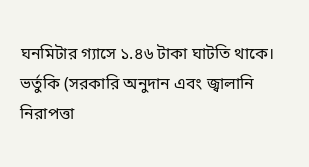ঘনমিটার গ্যাসে ১.৪৬ টাকা ঘাটতি থাকে। ভর্তুকি (সরকারি অনুদান এবং জ্বালানি নিরাপত্তা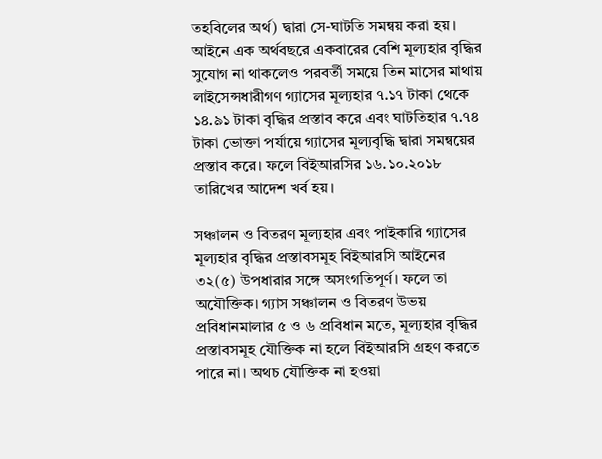তহবিলের অর্থ) দ্বারা সে-ঘাটতি সমন্বয় করা হয়। আইনে এক অর্থবছরে একবারের বেশি মূল্যহার বৃদ্ধির সুযোগ না থাকলেও পরবর্তী সময়ে তিন মাসের মাথায় লাইসেন্সধারীগণ গ্যাসের মূল্যহার ৭.১৭ টাকা থেকে ১৪.৯১ টাকা বৃদ্ধির প্রস্তাব করে এবং ঘাটতিহার ৭.৭৪ টাকা ভোক্তা পর্যায়ে গ্যাসের মূল্যবৃদ্ধি দ্বারা সমন্বয়ের প্রস্তাব করে। ফলে বিইআরসির ১৬.১০.২০১৮ তারিখের আদেশ খর্ব হয়।

সঞ্চালন ও বিতরণ মূল্যহার এবং পাইকারি গ্যাসের মূল্যহার বৃদ্ধির প্রস্তাবসমূহ বিইআরসি আইনের ৩২(৫) উপধারার সঙ্গে অসংগতিপূর্ণ। ফলে তা অযৌক্তিক। গ্যাস সঞ্চালন ও বিতরণ উভয় প্রবিধানমালার ৫ ও ৬ প্রবিধান মতে, মূল্যহার বৃদ্ধির প্রস্তাবসমূহ যৌক্তিক না হলে বিইআরসি গ্রহণ করতে পারে না। অথচ যৌক্তিক না হওয়া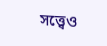সত্ত্বেও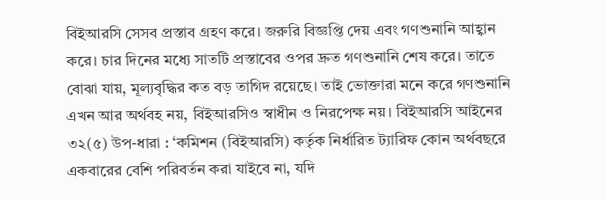বিইআরসি সেসব প্রস্তাব গ্রহণ করে। জরুরি বিজ্ঞপ্তি দেয় এবং গণশুনানি আহ্বান করে। চার দিনের মধ্যে সাতটি প্রস্তাবের ওপর দ্রুত গণশুনানি শেষ করে। তাতে বোঝা যায়, মূল্যবৃদ্ধির কত বড় তাগিদ রয়েছে। তাই ভোক্তারা মনে করে গণশুনানি এখন আর অর্থবহ নয়, বিইআরসিও স্বাধীন ও নিরপেক্ষ নয়। বিইআরসি আইনের ৩২(৫) উপ-ধারা : ‘কমিশন (বিইআরসি) কর্তৃক নির্ধারিত ট্যারিফ কোন অর্থবছরে একবারের বেশি পরিবর্তন করা যাইবে না, যদি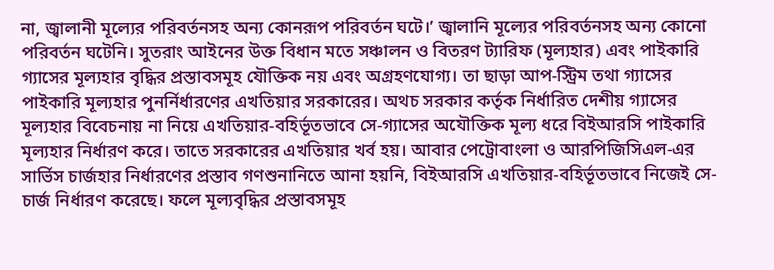না, জ্বালানী মূল্যের পরিবর্তনসহ অন্য কোনরূপ পরিবর্তন ঘটে।’ জ্বালানি মূল্যের পরিবর্তনসহ অন্য কোনো পরিবর্তন ঘটেনি। সুতরাং আইনের উক্ত বিধান মতে সঞ্চালন ও বিতরণ ট্যারিফ (মূল্যহার) এবং পাইকারি গ্যাসের মূল্যহার বৃদ্ধির প্রস্তাবসমূহ যৌক্তিক নয় এবং অগ্রহণযোগ্য। তা ছাড়া আপ-স্ট্রিম তথা গ্যাসের পাইকারি মূল্যহার পুনর্নির্ধারণের এখতিয়ার সরকারের। অথচ সরকার কর্তৃক নির্ধারিত দেশীয় গ্যাসের মূল্যহার বিবেচনায় না নিয়ে এখতিয়ার-বহির্ভূতভাবে সে-গ্যাসের অযৌক্তিক মূল্য ধরে বিইআরসি পাইকারি মূল্যহার নির্ধারণ করে। তাতে সরকারের এখতিয়ার খর্ব হয়। আবার পেট্রোবাংলা ও আরপিজিসিএল-এর সার্ভিস চার্জহার নির্ধারণের প্রস্তাব গণশুনানিতে আনা হয়নি, বিইআরসি এখতিয়ার-বহির্ভূতভাবে নিজেই সে-চার্জ নির্ধারণ করেছে। ফলে মূল্যবৃদ্ধির প্রস্তাবসমূহ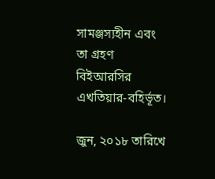সামঞ্জস্যহীন এবং তা গ্রহণ বিইআরসির এখতিয়ার-বহির্ভূত।

জুন, ২০১৮ তারিখে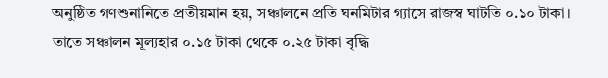অনুষ্ঠিত গণশুনানিতে প্রতীয়মান হয়, সঞ্চালনে প্রতি ঘনমিটার গ্যাসে রাজস্ব ঘাটতি ০.১০ টাকা। তাতে সঞ্চালন মূল্যহার ০.১৫ টাকা থেকে ০.২৫ টাকা বৃদ্ধি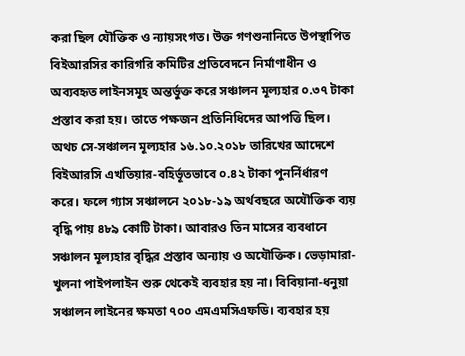করা ছিল যৌক্তিক ও ন্যায়সংগত। উক্ত গণশুনানিতে উপস্থাপিত বিইআরসির কারিগরি কমিটির প্রতিবেদনে নির্মাণাধীন ও অব্যবহৃত লাইনসমূহ অন্তর্ভুক্ত করে সঞ্চালন মূল্যহার ০.৩৭ টাকা প্রস্তাব করা হয়। তাতে পক্ষজন প্রতিনিধিদের আপত্তি ছিল। অথচ সে-সঞ্চালন মূল্যহার ১৬.১০.২০১৮ তারিখের আদেশে বিইআরসি এখতিয়ার-বহির্ভূতভাবে ০.৪২ টাকা পুনর্নির্ধারণ করে। ফলে গ্যাস সঞ্চালনে ২০১৮-১৯ অর্থবছরে অযৌক্তিক ব্যয় বৃদ্ধি পায় ৪৮৯ কোটি টাকা। আবারও তিন মাসের ব্যবধানে সঞ্চালন মূল্যহার বৃদ্ধির প্রস্তাব অন্যায় ও অযৌক্তিক। ভেড়ামারা-খুলনা পাইপলাইন শুরু থেকেই ব্যবহার হয় না। বিবিয়ানা-ধনুয়া সঞ্চালন লাইনের ক্ষমতা ৭০০ এমএমসিএফডি। ব্যবহার হয়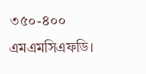৩৫০-৪০০ এমএমসিএফডি।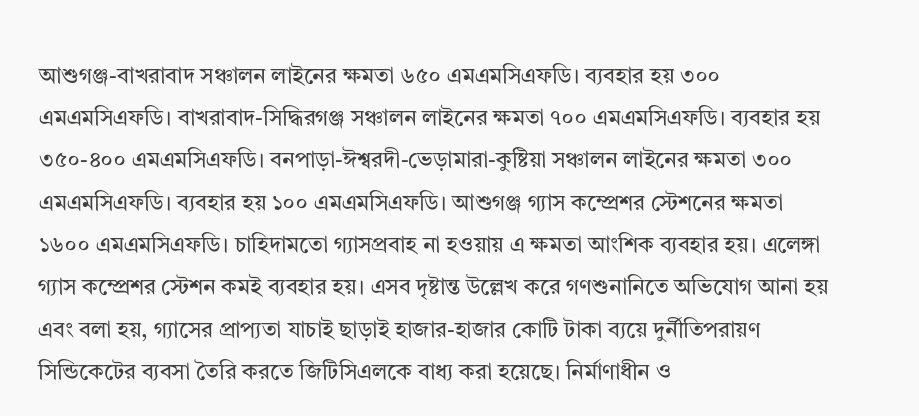আশুগঞ্জ-বাখরাবাদ সঞ্চালন লাইনের ক্ষমতা ৬৫০ এমএমসিএফডি। ব্যবহার হয় ৩০০ এমএমসিএফডি। বাখরাবাদ-সিদ্ধিরগঞ্জ সঞ্চালন লাইনের ক্ষমতা ৭০০ এমএমসিএফডি। ব্যবহার হয় ৩৫০-৪০০ এমএমসিএফডি। বনপাড়া-ঈশ্বরদী-ভেড়ামারা-কুষ্টিয়া সঞ্চালন লাইনের ক্ষমতা ৩০০ এমএমসিএফডি। ব্যবহার হয় ১০০ এমএমসিএফডি। আশুগঞ্জ গ্যাস কম্প্রেশর স্টেশনের ক্ষমতা ১৬০০ এমএমসিএফডি। চাহিদামতো গ্যাসপ্রবাহ না হওয়ায় এ ক্ষমতা আংশিক ব্যবহার হয়। এলেঙ্গা গ্যাস কম্প্রেশর স্টেশন কমই ব্যবহার হয়। এসব দৃষ্টান্ত উল্লেখ করে গণশুনানিতে অভিযোগ আনা হয় এবং বলা হয়, গ্যাসের প্রাপ্যতা যাচাই ছাড়াই হাজার-হাজার কোটি টাকা ব্যয়ে দুর্নীতিপরায়ণ সিন্ডিকেটের ব্যবসা তৈরি করতে জিটিসিএলকে বাধ্য করা হয়েছে। নির্মাণাধীন ও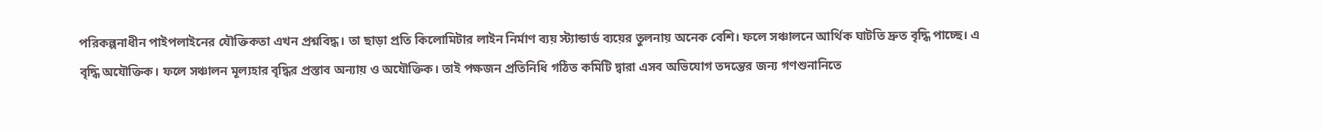পরিকল্পনাধীন পাইপলাইনের যৌক্তিকতা এখন প্রশ্নবিদ্ধ। তা ছাড়া প্রতি কিলোমিটার লাইন নির্মাণ ব্যয় স্ট্যান্ডার্ড ব্যয়ের তুলনায় অনেক বেশি। ফলে সঞ্চালনে আর্থিক ঘাটতি দ্রুত বৃদ্ধি পাচ্ছে। এ বৃদ্ধি অযৌক্তিক। ফলে সঞ্চালন মূল্যহার বৃদ্ধির প্রস্তাব অন্যায় ও অযৌক্তিক। তাই পক্ষজন প্রতিনিধি গঠিত কমিটি দ্বারা এসব অভিযোগ তদন্তের জন্য গণশুনানিতে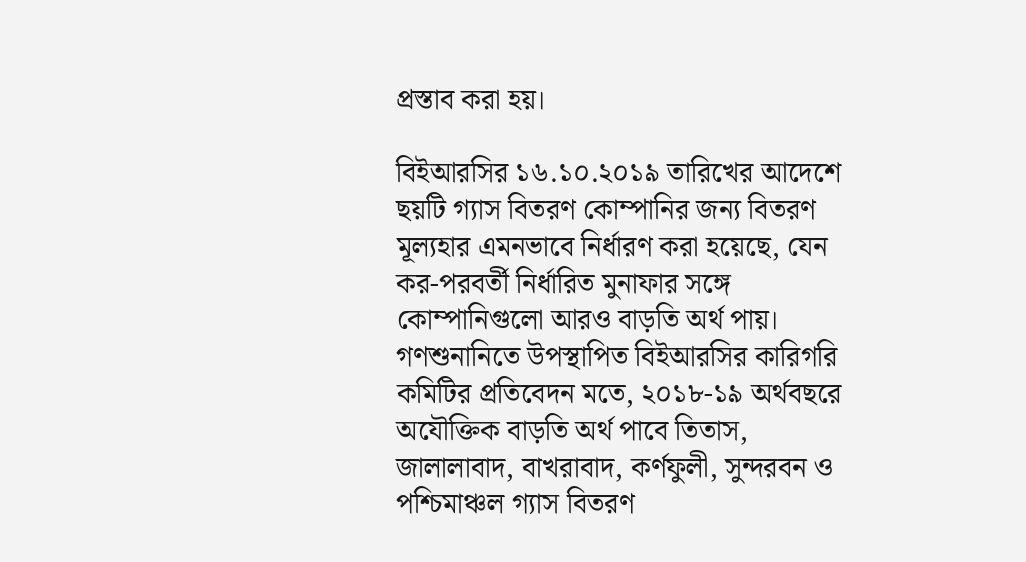প্রস্তাব করা হয়।

বিইআরসির ১৬.১০.২০১৯ তারিখের আদেশে ছয়টি গ্যাস বিতরণ কোম্পানির জন্য বিতরণ মূল্যহার এমনভাবে নির্ধারণ করা হয়েছে, যেন কর-পরবর্তী নির্ধারিত মুনাফার সঙ্গে কোম্পানিগুলো আরও বাড়তি অর্থ পায়। গণশুনানিতে উপস্থাপিত বিইআরসির কারিগরি কমিটির প্রতিবেদন মতে, ২০১৮-১৯ অর্থবছরে অযৌক্তিক বাড়তি অর্থ পাবে তিতাস, জালালাবাদ, বাখরাবাদ, কর্ণফুলী, সুন্দরবন ও পশ্চিমাঞ্চল গ্যাস বিতরণ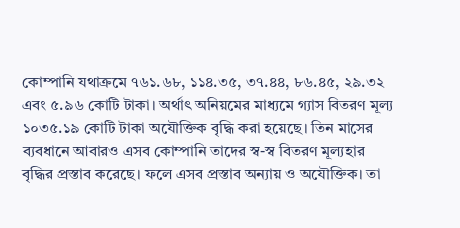কোম্পানি যথাক্রমে ৭৬১.৬৮, ১১৪.৩৫, ৩৭.৪৪, ৮৬.৪৫, ২৯.৩২ এবং ৫.৯৬ কোটি টাকা। অর্থাৎ অনিয়মের মাধ্যমে গ্যাস বিতরণ মূল্য ১০৩৫.১৯ কোটি টাকা অযৌক্তিক বৃদ্ধি করা হয়েছে। তিন মাসের ব্যবধানে আবারও এসব কোম্পানি তাদের স্ব-স্ব বিতরণ মূল্যহার বৃদ্ধির প্রস্তাব করেছে। ফলে এসব প্রস্তাব অন্যায় ও অযৌক্তিক। তা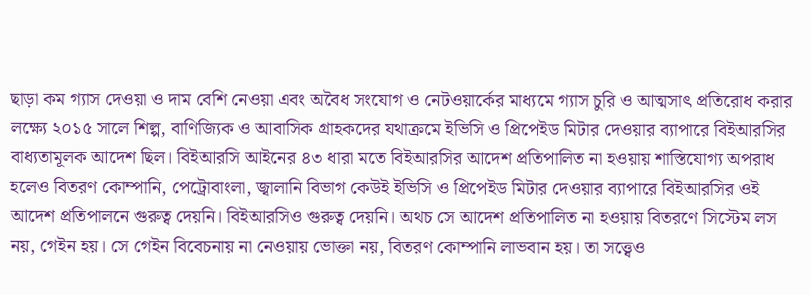ছাড়া কম গ্যাস দেওয়া ও দাম বেশি নেওয়া এবং অবৈধ সংযোগ ও নেটওয়ার্কের মাধ্যমে গ্যাস চুরি ও আত্মসাৎ প্রতিরোধ করার লক্ষ্যে ২০১৫ সালে শিল্প, বাণিজ্যিক ও আবাসিক গ্রাহকদের যথাক্রমে ইভিসি ও প্রিপেইড মিটার দেওয়ার ব্যাপারে বিইআরসির বাধ্যতামূলক আদেশ ছিল। বিইআরসি আইনের ৪৩ ধারা মতে বিইআরসির আদেশ প্রতিপালিত না হওয়ায় শাস্তিযোগ্য অপরাধ হলেও বিতরণ কোম্পানি, পেট্রোবাংলা, জ্বালানি বিভাগ কেউই ইভিসি ও প্রিপেইড মিটার দেওয়ার ব্যাপারে বিইআরসির ওই আদেশ প্রতিপালনে গুরুত্ব দেয়নি। বিইআরসিও গুরুত্ব দেয়নি। অথচ সে আদেশ প্রতিপালিত না হওয়ায় বিতরণে সিস্টেম লস নয়, গেইন হয়। সে গেইন বিবেচনায় না নেওয়ায় ভোক্তা নয়, বিতরণ কোম্পানি লাভবান হয়। তা সত্ত্বেও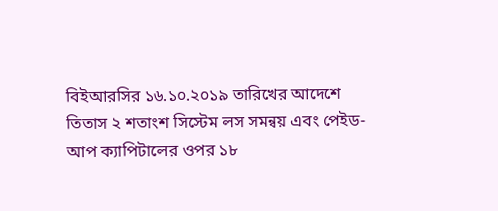বিইআরসির ১৬.১০.২০১৯ তারিখের আদেশে তিতাস ২ শতাংশ সিস্টেম লস সমন্বয় এবং পেইড-আপ ক্যাপিটালের ওপর ১৮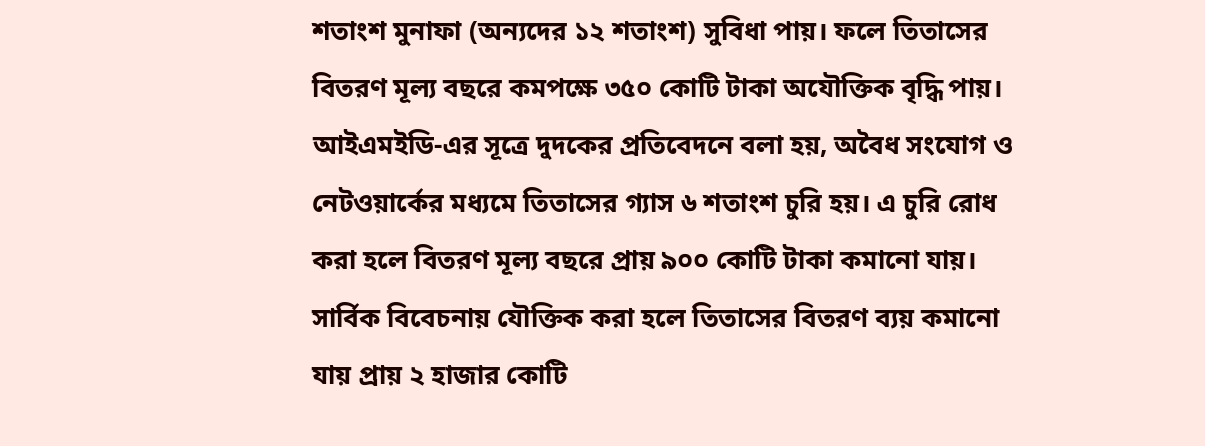শতাংশ মুনাফা (অন্যদের ১২ শতাংশ) সুবিধা পায়। ফলে তিতাসের বিতরণ মূল্য বছরে কমপক্ষে ৩৫০ কোটি টাকা অযৌক্তিক বৃদ্ধি পায়। আইএমইডি-এর সূত্রে দুদকের প্রতিবেদনে বলা হয়, অবৈধ সংযোগ ও নেটওয়ার্কের মধ্যমে তিতাসের গ্যাস ৬ শতাংশ চুরি হয়। এ চুরি রোধ করা হলে বিতরণ মূল্য বছরে প্রায় ৯০০ কোটি টাকা কমানো যায়। সার্বিক বিবেচনায় যৌক্তিক করা হলে তিতাসের বিতরণ ব্যয় কমানো যায় প্রায় ২ হাজার কোটি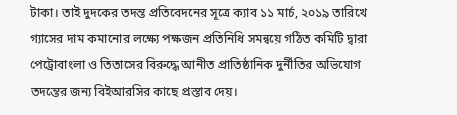টাকা। তাই দুদকের তদন্ত প্রতিবেদনের সূত্রে ক্যাব ১১ মার্চ, ২০১৯ তারিখে গ্যাসের দাম কমানোর লক্ষ্যে পক্ষজন প্রতিনিধি সমন্বয়ে গঠিত কমিটি দ্বারা পেট্রোবাংলা ও তিতাসের বিরুদ্ধে আনীত প্রাতিষ্ঠানিক দুর্নীতির অভিযোগ তদন্তের জন্য বিইআরসির কাছে প্রস্তাব দেয়।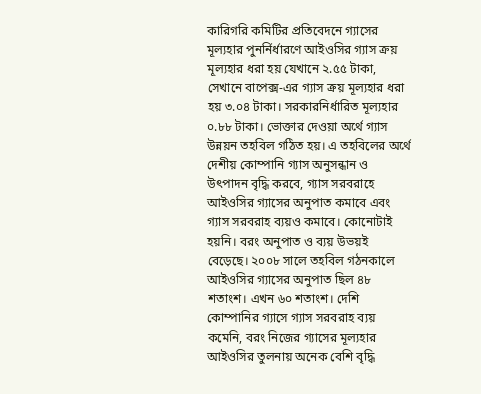কারিগরি কমিটির প্রতিবেদনে গ্যাসের মূল্যহার পুনর্নির্ধারণে আইওসির গ্যাস ক্রয় মূল্যহার ধরা হয় যেখানে ২.৫৫ টাকা, সেখানে বাপেক্স-এর গ্যাস ক্রয় মূল্যহার ধরা হয় ৩.০৪ টাকা। সরকারনির্ধারিত মূল্যহার ০.৮৮ টাকা। ভোক্তার দেওয়া অর্থে গ্যাস উন্নয়ন তহবিল গঠিত হয়। এ তহবিলের অর্থে দেশীয় কোম্পানি গ্যাস অনুসন্ধান ও উৎপাদন বৃদ্ধি করবে, গ্যাস সরবরাহে আইওসির গ্যাসের অনুপাত কমাবে এবং গ্যাস সরবরাহ ব্যয়ও কমাবে। কোনোটাই হয়নি। বরং অনুপাত ও ব্যয় উভয়ই বেড়েছে। ২০০৮ সালে তহবিল গঠনকালে আইওসির গ্যাসের অনুপাত ছিল ৪৮ শতাংশ। এখন ৬০ শতাংশ। দেশি কোম্পানির গ্যাসে গ্যাস সরবরাহ ব্যয় কমেনি, বরং নিজের গ্যাসের মূল্যহার আইওসির তুলনায় অনেক বেশি বৃদ্ধি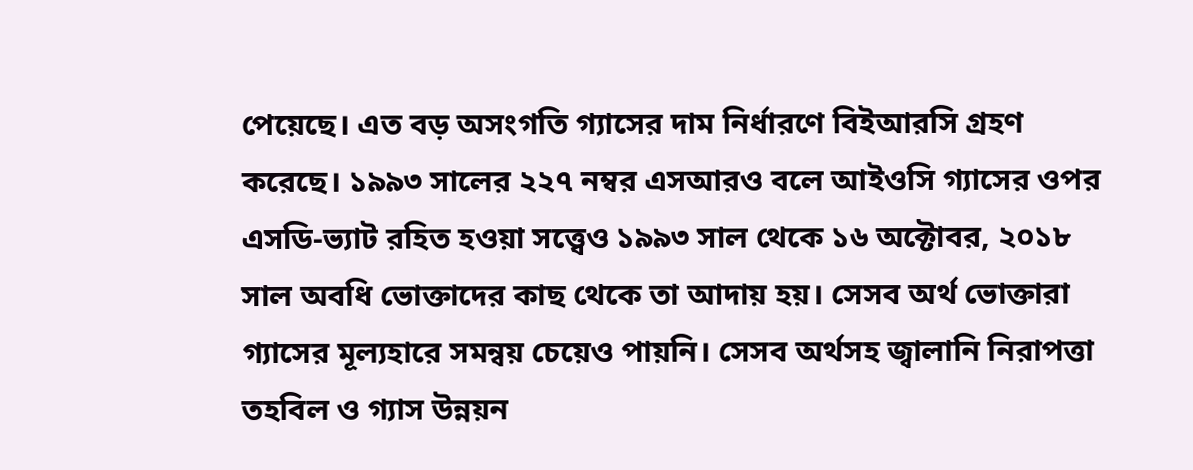পেয়েছে। এত বড় অসংগতি গ্যাসের দাম নির্ধারণে বিইআরসি গ্রহণ করেছে। ১৯৯৩ সালের ২২৭ নম্বর এসআরও বলে আইওসি গ্যাসের ওপর এসডি-ভ্যাট রহিত হওয়া সত্ত্বেও ১৯৯৩ সাল থেকে ১৬ অক্টোবর, ২০১৮ সাল অবধি ভোক্তাদের কাছ থেকে তা আদায় হয়। সেসব অর্থ ভোক্তারা গ্যাসের মূল্যহারে সমন্বয় চেয়েও পায়নি। সেসব অর্থসহ জ্বালানি নিরাপত্তা তহবিল ও গ্যাস উন্নয়ন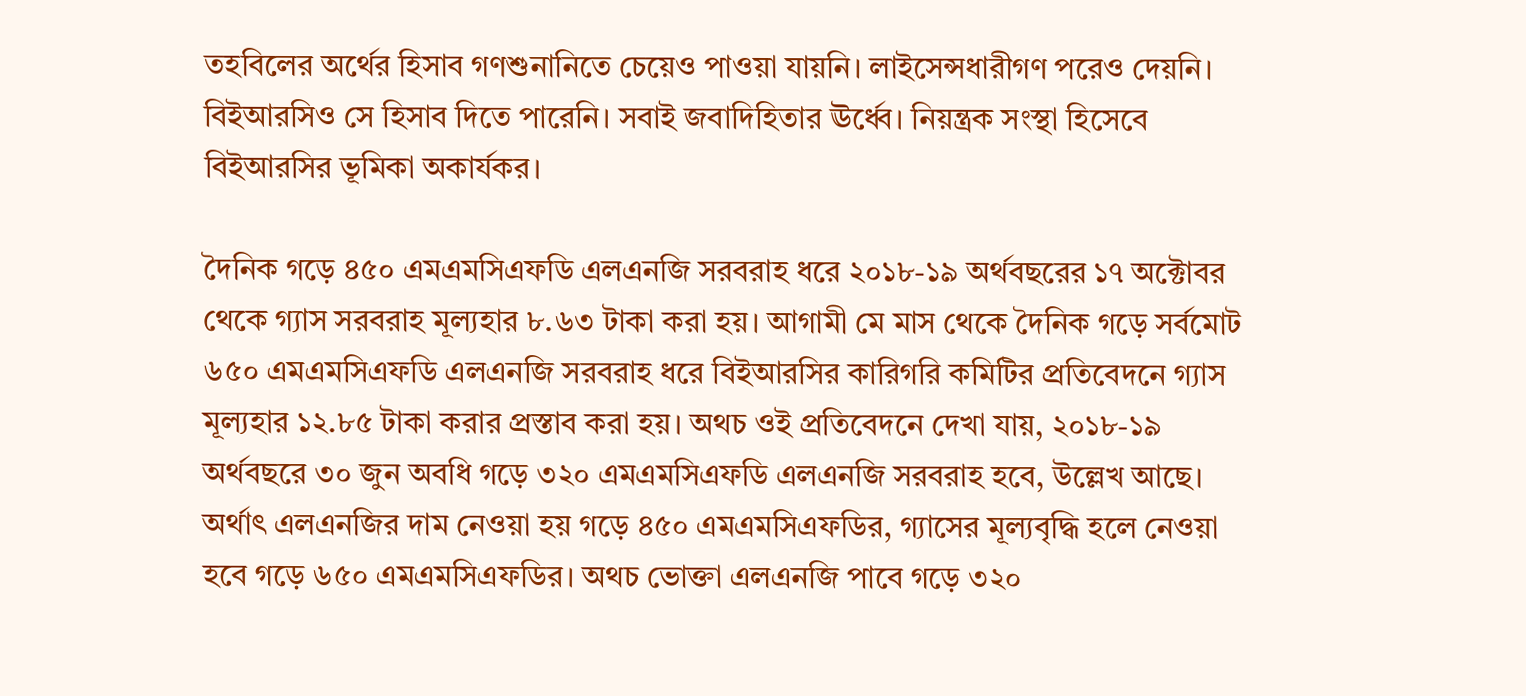তহবিলের অর্থের হিসাব গণশুনানিতে চেয়েও পাওয়া যায়নি। লাইসেন্সধারীগণ পরেও দেয়নি। বিইআরসিও সে হিসাব দিতে পারেনি। সবাই জবাদিহিতার ঊর্ধ্বে। নিয়ন্ত্রক সংস্থা হিসেবে বিইআরসির ভূমিকা অকার্যকর।

দৈনিক গড়ে ৪৫০ এমএমসিএফডি এলএনজি সরবরাহ ধরে ২০১৮-১৯ অর্থবছরের ১৭ অক্টোবর থেকে গ্যাস সরবরাহ মূল্যহার ৮.৬৩ টাকা করা হয়। আগামী মে মাস থেকে দৈনিক গড়ে সর্বমোট ৬৫০ এমএমসিএফডি এলএনজি সরবরাহ ধরে বিইআরসির কারিগরি কমিটির প্রতিবেদনে গ্যাস মূল্যহার ১২.৮৫ টাকা করার প্রস্তাব করা হয়। অথচ ওই প্রতিবেদনে দেখা যায়, ২০১৮-১৯ অর্থবছরে ৩০ জুন অবধি গড়ে ৩২০ এমএমসিএফডি এলএনজি সরবরাহ হবে, উল্লেখ আছে। অর্থাৎ এলএনজির দাম নেওয়া হয় গড়ে ৪৫০ এমএমসিএফডির, গ্যাসের মূল্যবৃদ্ধি হলে নেওয়া হবে গড়ে ৬৫০ এমএমসিএফডির। অথচ ভোক্তা এলএনজি পাবে গড়ে ৩২০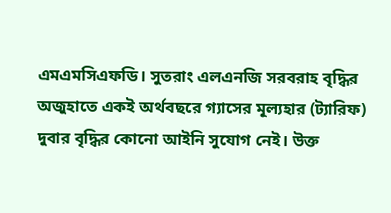এমএমসিএফডি। সুতরাং এলএনজি সরবরাহ বৃদ্ধির অজুহাতে একই অর্থবছরে গ্যাসের মূল্যহার (ট্যারিফ) দুবার বৃদ্ধির কোনো আইনি সুযোগ নেই। উক্ত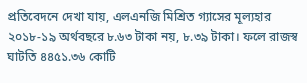প্রতিবেদনে দেখা যায়, এলএনজি মিশ্রিত গ্যাসের মূল্যহার ২০১৮-১৯ অর্থবছরে ৮.৬৩ টাকা নয়, ৮.৩৯ টাকা। ফলে রাজস্ব ঘাটতি ৪৪৫১.৩৬ কোটি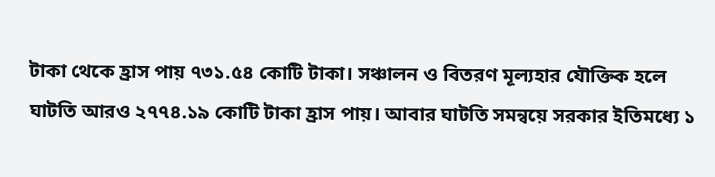টাকা থেকে হ্রাস পায় ৭৩১.৫৪ কোটি টাকা। সঞ্চালন ও বিতরণ মূল্যহার যৌক্তিক হলে ঘাটতি আরও ২৭৭৪.১৯ কোটি টাকা হ্রাস পায়। আবার ঘাটতি সমন্বয়ে সরকার ইতিমধ্যে ১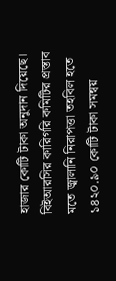হাজার কোটি টাকা অনুদান দিয়েছে। বিইআরসির কারিগরি কমিটির প্রস্তাব মতে জ্বালানি নিরাপত্তা তহবিল হতে ১৪২০.৯০ কোটি টাকা সমন্বয়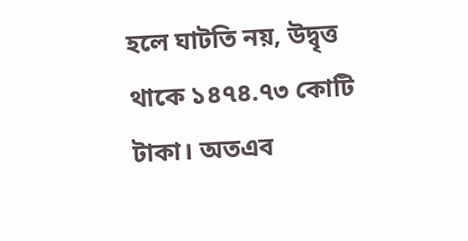হলে ঘাটতি নয়, উদ্বৃত্ত থাকে ১৪৭৪.৭৩ কোটি টাকা। অতএব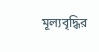মূল্যবৃদ্ধির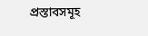প্রস্তাবসমূহ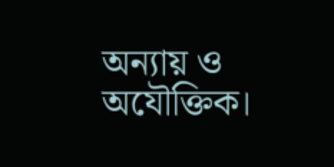অন্যায় ও অযৌক্তিক।